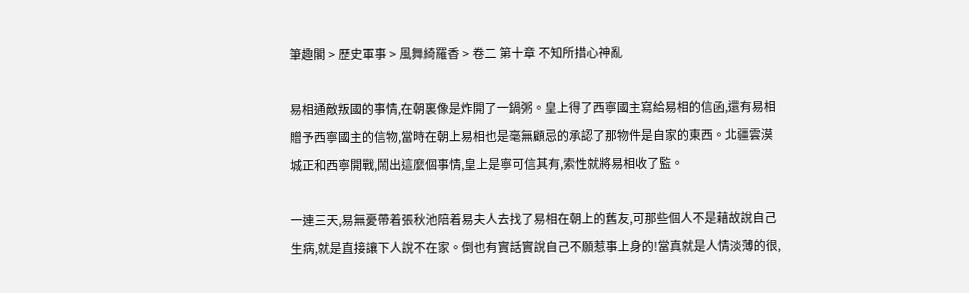筆趣閣 > 歷史軍事 > 風舞綺羅香 > 卷二 第十章 不知所措心神亂

易相通敵叛國的事情,在朝裏像是炸開了一鍋粥。皇上得了西寧國主寫給易相的信函,還有易相贈予西寧國主的信物,當時在朝上易相也是毫無顧忌的承認了那物件是自家的東西。北疆雲漠城正和西寧開戰,鬧出這麼個事情,皇上是寧可信其有,索性就將易相收了監。

一連三天,易無憂帶着張秋池陪着易夫人去找了易相在朝上的舊友,可那些個人不是藉故說自己生病,就是直接讓下人說不在家。倒也有實話實說自己不願惹事上身的!當真就是人情淡薄的很,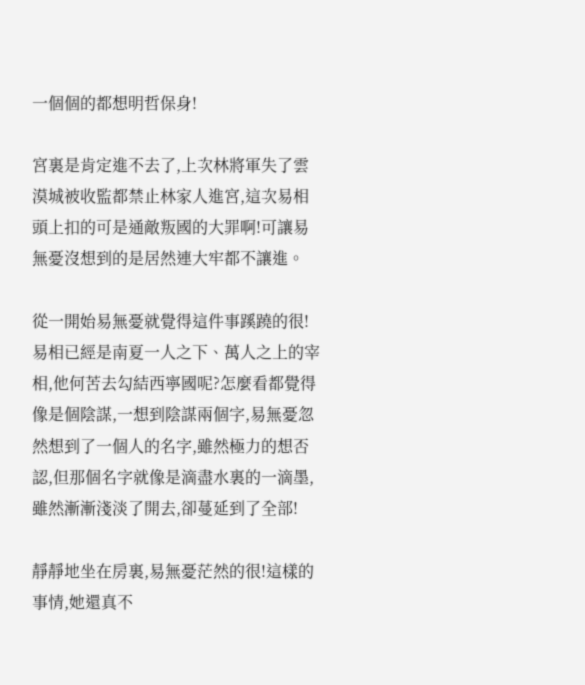一個個的都想明哲保身!

宮裏是肯定進不去了,上次林將軍失了雲漠城被收監都禁止林家人進宮,這次易相頭上扣的可是通敵叛國的大罪啊!可讓易無憂沒想到的是居然連大牢都不讓進。

從一開始易無憂就覺得這件事蹊蹺的很!易相已經是南夏一人之下、萬人之上的宰相,他何苦去勾結西寧國呢?怎麼看都覺得像是個陰謀,一想到陰謀兩個字,易無憂忽然想到了一個人的名字,雖然極力的想否認,但那個名字就像是滴盡水裏的一滴墨,雖然漸漸淺淡了開去,卻蔓延到了全部!

靜靜地坐在房裏,易無憂茫然的很!這樣的事情,她還真不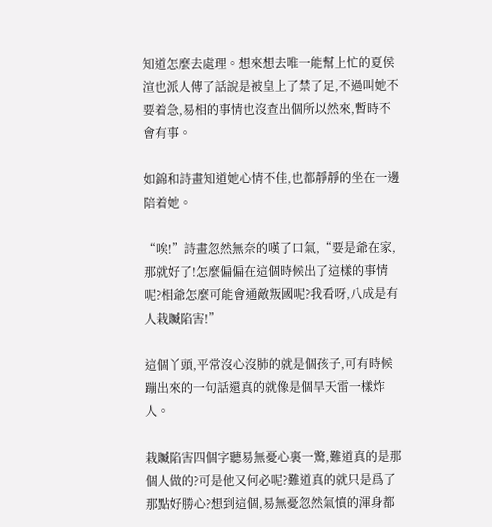知道怎麼去處理。想來想去唯一能幫上忙的夏侯渲也派人傳了話說是被皇上了禁了足,不過叫她不要着急,易相的事情也沒查出個所以然來,暫時不會有事。

如錦和詩畫知道她心情不佳,也都靜靜的坐在一邊陪着她。

“唉!”詩畫忽然無奈的嘆了口氣,“要是爺在家,那就好了!怎麼偏偏在這個時候出了這樣的事情呢?相爺怎麼可能會通敵叛國呢?我看呀,八成是有人栽贓陷害!”

這個丫頭,平常沒心沒肺的就是個孩子,可有時候蹦出來的一句話還真的就像是個旱天雷一樣炸人。

栽贓陷害四個字聽易無憂心裏一驚,難道真的是那個人做的?可是他又何必呢?難道真的就只是爲了那點好勝心?想到這個,易無憂忽然氣憤的渾身都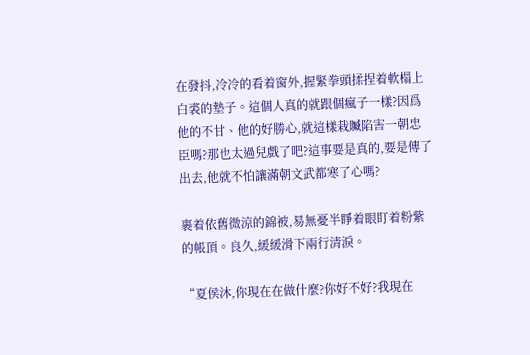在發抖,冷冷的看着窗外,握緊拳頭揉捏着軟榻上白裘的墊子。這個人真的就跟個瘋子一樣?因爲他的不甘、他的好勝心,就這樣栽贓陷害一朝忠臣嗎?那也太過兒戲了吧?這事要是真的,要是傳了出去,他就不怕讓滿朝文武都寒了心嗎?

裹着依舊微涼的錦被,易無憂半睜着眼盯着粉紫的帳頂。良久,緩緩滑下兩行清淚。

“夏侯沐,你現在在做什麼?你好不好?我現在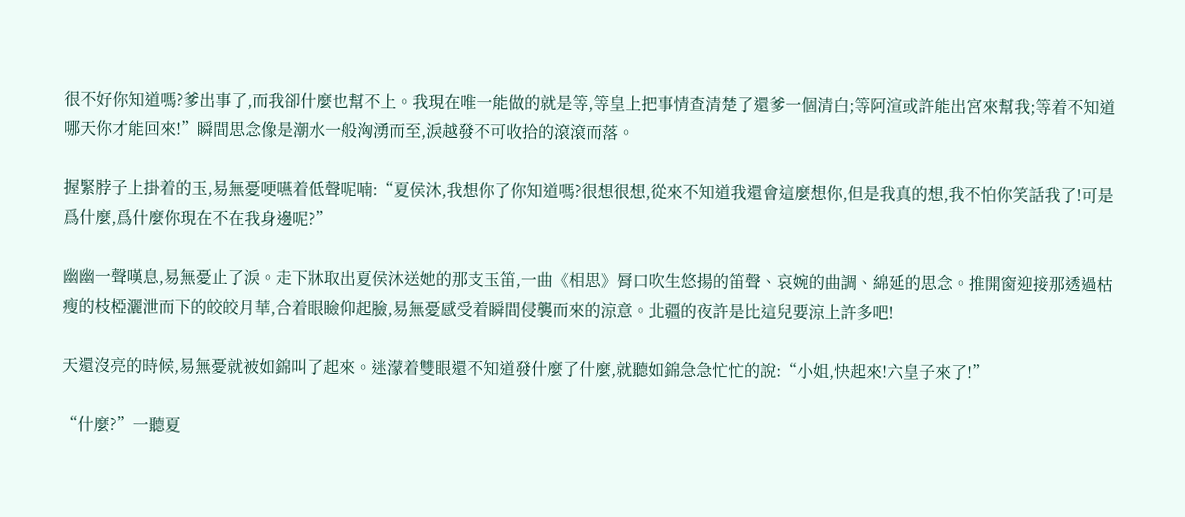很不好你知道嗎?爹出事了,而我卻什麼也幫不上。我現在唯一能做的就是等,等皇上把事情查清楚了還爹一個清白;等阿渲或許能出宮來幫我;等着不知道哪天你才能回來!”瞬間思念像是潮水一般洶湧而至,淚越發不可收拾的滾滾而落。

握緊脖子上掛着的玉,易無憂哽嚥着低聲呢喃:“夏侯沐,我想你了你知道嗎?很想很想,從來不知道我還會這麼想你,但是我真的想,我不怕你笑話我了!可是爲什麼,爲什麼你現在不在我身邊呢?”

幽幽一聲嘆息,易無憂止了淚。走下牀取出夏侯沐送她的那支玉笛,一曲《相思》脣口吹生悠揚的笛聲、哀婉的曲調、綿延的思念。推開窗迎接那透過枯瘦的枝椏灑泄而下的皎皎月華,合着眼瞼仰起臉,易無憂感受着瞬間侵襲而來的涼意。北疆的夜許是比這兒要涼上許多吧!

天還沒亮的時候,易無憂就被如錦叫了起來。迷濛着雙眼還不知道發什麼了什麼,就聽如錦急急忙忙的說:“小姐,快起來!六皇子來了!”

“什麼?”一聽夏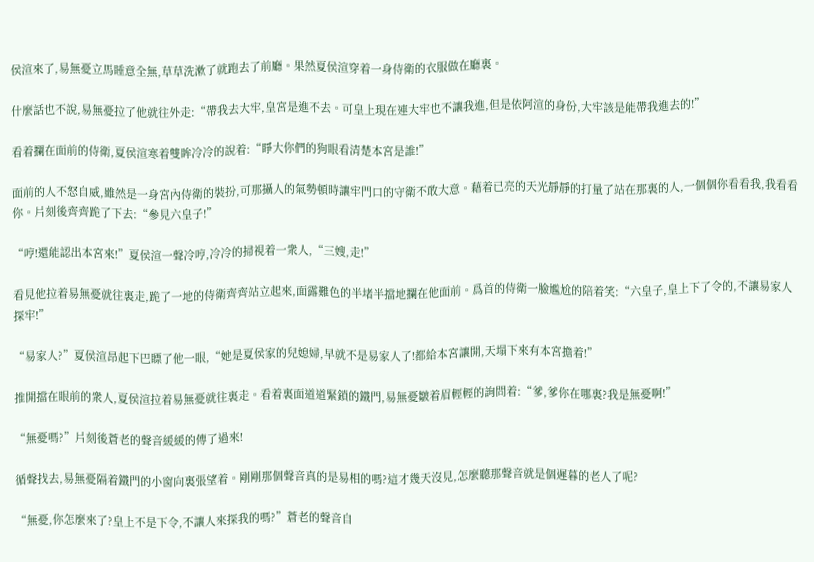侯渲來了,易無憂立馬睡意全無,草草洗漱了就跑去了前廳。果然夏侯渲穿着一身侍衛的衣服做在廳裏。

什麼話也不說,易無憂拉了他就往外走:“帶我去大牢,皇宮是進不去。可皇上現在連大牢也不讓我進,但是依阿渲的身份,大牢該是能帶我進去的!”

看着攔在面前的侍衛,夏侯渲寒着雙眸冷冷的說着:“睜大你們的狗眼看清楚本宮是誰!”

面前的人不怒自威,雖然是一身宮內侍衛的裝扮,可那攝人的氣勢頓時讓牢門口的守衛不敢大意。藉着已亮的天光靜靜的打量了站在那裏的人,一個個你看看我,我看看你。片刻後齊齊跪了下去:“參見六皇子!”

“哼!還能認出本宮來!”夏侯渲一聲冷哼,冷冷的掃視着一衆人,“三嫂,走!”

看見他拉着易無憂就往裏走,跪了一地的侍衛齊齊站立起來,面露難色的半堵半擋地攔在他面前。爲首的侍衛一臉尷尬的陪着笑:“六皇子,皇上下了令的,不讓易家人探牢!”

“易家人?”夏侯渲昂起下巴瞟了他一眼,“她是夏侯家的兒媳婦,早就不是易家人了!都給本宮讓開,天塌下來有本宮擔着!”

推開擋在眼前的衆人,夏侯渲拉着易無憂就往裏走。看着裏面道道緊鎖的鐵門,易無憂皺着眉輕輕的詢問着:“爹,爹你在哪裏?我是無憂啊!”

“無憂嗎?”片刻後蒼老的聲音緩緩的傳了過來!

循聲找去,易無憂隔着鐵門的小窗向裏張望着。剛剛那個聲音真的是易相的嗎?這才幾天沒見,怎麼聽那聲音就是個遲暮的老人了呢?

“無憂,你怎麼來了?皇上不是下令,不讓人來探我的嗎?”蒼老的聲音自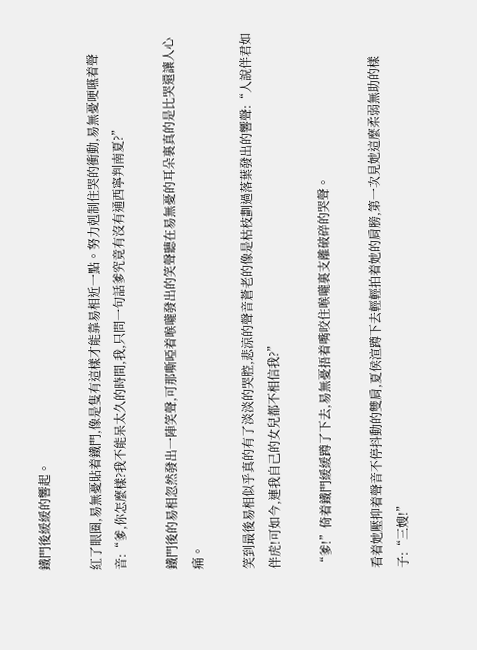鐵門後緩緩的響起。

紅了眼圈,易無憂貼着鐵門,像是隻有這樣才能靠易相近一點。努力剋制住哭的衝動,易無憂哽嚥着聲音:“爹,你怎麼樣?我不能呆太久的時間,我,只問一句話爹究竟有沒有通西寧判南夏?”

鐵門後的易相忽然發出一陣笑聲,可那嘶啞着喉嚨發出的笑聲聽在易無憂的耳朵裏真的是比哭還讓人心痛。

笑到最後易相似乎真的有了淡淡的哭腔,悲涼的聲音蒼老的像是枯枝劃過落葉發出的響聲:“人說伴君如伴虎!可如今,連我自己的女兒都不相信我?”

“爹!”倚着鐵門緩緩蹲了下去,易無憂捂着嘴咬住喉嚨裏支離破碎的哭聲。

看着她壓抑着聲音不停抖動的雙肩,夏侯渲蹲下去輕輕拍着她的肩膀,第一次見她這麼柔弱無助的樣子:“三嫂!”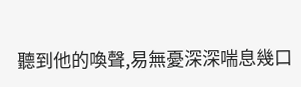聽到他的喚聲,易無憂深深喘息幾口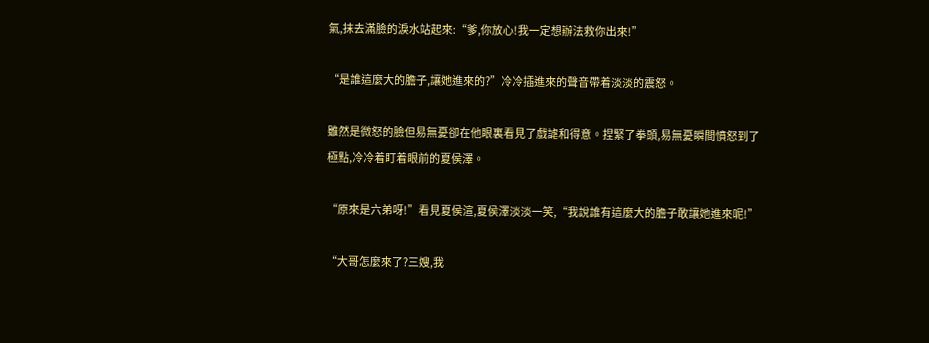氣,抹去滿臉的淚水站起來:“爹,你放心!我一定想辦法救你出來!”

“是誰這麼大的膽子,讓她進來的?”冷冷插進來的聲音帶着淡淡的震怒。

雖然是微怒的臉但易無憂卻在他眼裏看見了戲謔和得意。捏緊了拳頭,易無憂瞬間憤怒到了極點,冷冷着盯着眼前的夏侯澤。

“原來是六弟呀!”看見夏侯渲,夏侯澤淡淡一笑,“我說誰有這麼大的膽子敢讓她進來呢!”

“大哥怎麼來了?三嫂,我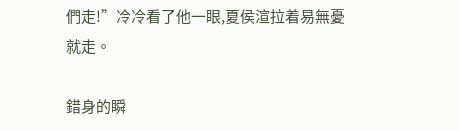們走!”冷冷看了他一眼,夏侯渲拉着易無憂就走。

錯身的瞬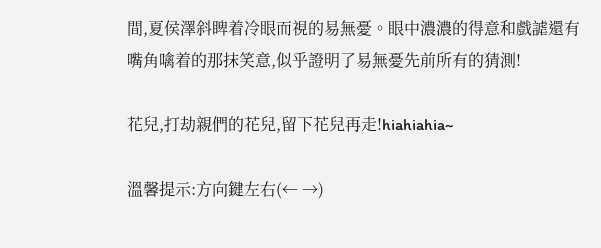間,夏侯澤斜睥着冷眼而視的易無憂。眼中濃濃的得意和戲謔還有嘴角噙着的那抹笑意,似乎證明了易無憂先前所有的猜測!

花兒,打劫親們的花兒,留下花兒再走!hiahiahia~

溫馨提示:方向鍵左右(← →)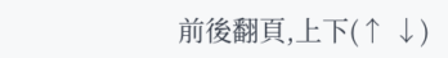前後翻頁,上下(↑ ↓)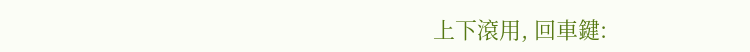上下滾用, 回車鍵: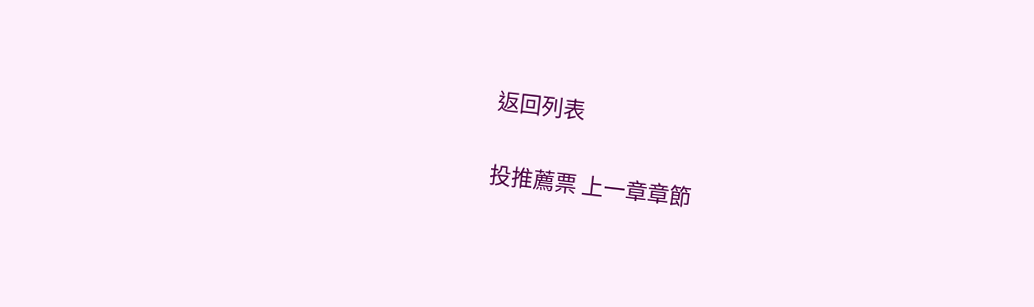返回列表

投推薦票 上一章章節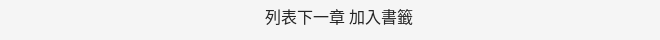列表下一章 加入書籤